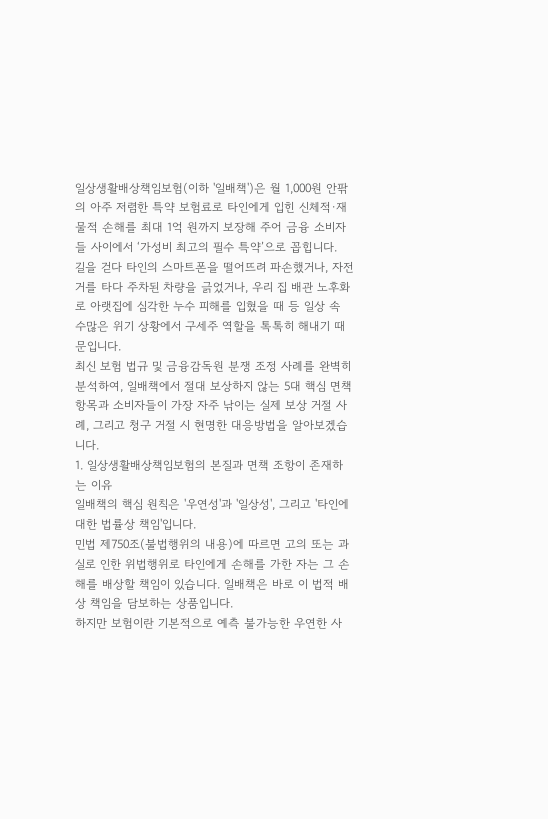일상생활배상책임보험(이하 '일배책')은 월 1,000원 안팎의 아주 저렴한 특약 보험료로 타인에게 입힌 신체적·재물적 손해를 최대 1억 원까지 보장해 주어 금융 소비자들 사이에서 ‘가성비 최고의 필수 특약’으로 꼽힙니다.
길을 걷다 타인의 스마트폰을 떨어뜨려 파손했거나, 자전거를 타다 주차된 차량을 긁었거나, 우리 집 배관 노후화로 아랫집에 심각한 누수 피해를 입혔을 때 등 일상 속 수많은 위기 상황에서 구세주 역할을 톡톡히 해내기 때문입니다.
최신 보험 법규 및 금융감독원 분쟁 조정 사례를 완벽히 분석하여, 일배책에서 절대 보상하지 않는 5대 핵심 면책 항목과 소비자들이 가장 자주 낚이는 실제 보상 거절 사례, 그리고 청구 거절 시 현명한 대응방법을 알아보겠습니다.
1. 일상생활배상책임보험의 본질과 면책 조항이 존재하는 이유
일배책의 핵심 원칙은 '우연성'과 '일상성', 그리고 '타인에 대한 법률상 책임'입니다.
민법 제750조(불법행위의 내용)에 따르면 고의 또는 과실로 인한 위법행위로 타인에게 손해를 가한 자는 그 손해를 배상할 책임이 있습니다. 일배책은 바로 이 법적 배상 책임을 담보하는 상품입니다.
하지만 보험이란 기본적으로 예측 불가능한 우연한 사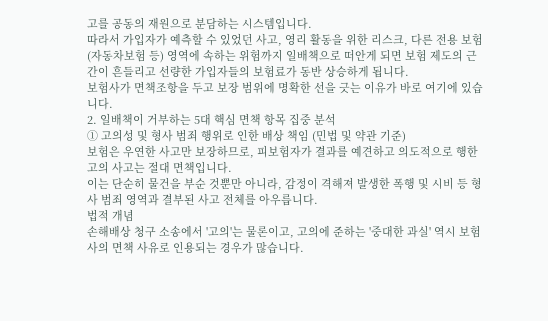고를 공동의 재원으로 분담하는 시스템입니다.
따라서 가입자가 예측할 수 있었던 사고, 영리 활동을 위한 리스크, 다른 전용 보험(자동차보험 등) 영역에 속하는 위험까지 일배책으로 떠안게 되면 보험 제도의 근간이 흔들리고 선량한 가입자들의 보험료가 동반 상승하게 됩니다.
보험사가 면책조항을 두고 보장 범위에 명확한 선을 긋는 이유가 바로 여기에 있습니다.
2. 일배책이 거부하는 5대 핵심 면책 항목 집중 분석
① 고의성 및 형사 범죄 행위로 인한 배상 책임 (민법 및 약관 기준)
보험은 우연한 사고만 보장하므로, 피보험자가 결과를 예견하고 의도적으로 행한 고의 사고는 절대 면책입니다.
이는 단순히 물건을 부순 것뿐만 아니라, 감정이 격해져 발생한 폭행 및 시비 등 형사 범죄 영역과 결부된 사고 전체를 아우릅니다.
법적 개념
손해배상 청구 소송에서 '고의'는 물론이고, 고의에 준하는 '중대한 과실' 역시 보험사의 면책 사유로 인용되는 경우가 많습니다.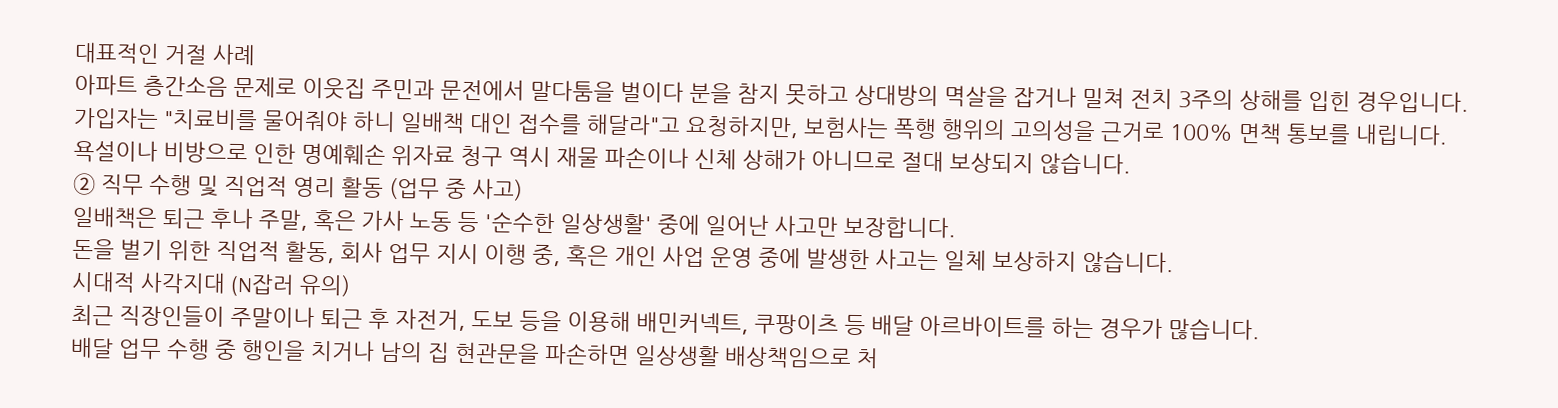대표적인 거절 사례
아파트 층간소음 문제로 이웃집 주민과 문전에서 말다툼을 벌이다 분을 참지 못하고 상대방의 멱살을 잡거나 밀쳐 전치 3주의 상해를 입힌 경우입니다.
가입자는 "치료비를 물어줘야 하니 일배책 대인 접수를 해달라"고 요청하지만, 보험사는 폭행 행위의 고의성을 근거로 100% 면책 통보를 내립니다.
욕설이나 비방으로 인한 명예훼손 위자료 청구 역시 재물 파손이나 신체 상해가 아니므로 절대 보상되지 않습니다.
② 직무 수행 및 직업적 영리 활동 (업무 중 사고)
일배책은 퇴근 후나 주말, 혹은 가사 노동 등 '순수한 일상생활' 중에 일어난 사고만 보장합니다.
돈을 벌기 위한 직업적 활동, 회사 업무 지시 이행 중, 혹은 개인 사업 운영 중에 발생한 사고는 일체 보상하지 않습니다.
시대적 사각지대 (N잡러 유의)
최근 직장인들이 주말이나 퇴근 후 자전거, 도보 등을 이용해 배민커넥트, 쿠팡이츠 등 배달 아르바이트를 하는 경우가 많습니다.
배달 업무 수행 중 행인을 치거나 남의 집 현관문을 파손하면 일상생활 배상책임으로 처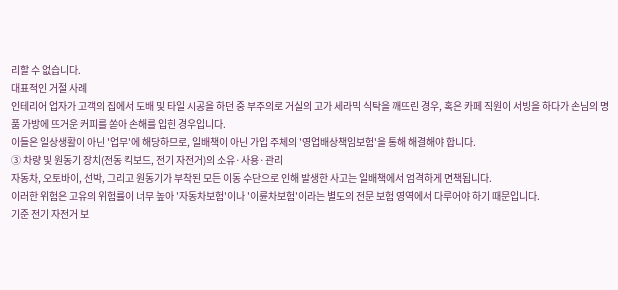리할 수 없습니다.
대표적인 거절 사례
인테리어 업자가 고객의 집에서 도배 및 타일 시공을 하던 중 부주의로 거실의 고가 세라믹 식탁을 깨뜨린 경우, 혹은 카페 직원이 서빙을 하다가 손님의 명품 가방에 뜨거운 커피를 쏟아 손해를 입힌 경우입니다.
이들은 일상생활이 아닌 '업무'에 해당하므로, 일배책이 아닌 가입 주체의 '영업배상책임보험'을 통해 해결해야 합니다.
③ 차량 및 원동기 장치(전동 킥보드, 전기 자전거)의 소유·사용·관리
자동차, 오토바이, 선박, 그리고 원동기가 부착된 모든 이동 수단으로 인해 발생한 사고는 일배책에서 엄격하게 면책됩니다.
이러한 위험은 고유의 위험률이 너무 높아 '자동차보험'이나 '이륜차보험'이라는 별도의 전문 보험 영역에서 다루어야 하기 때문입니다.
기준 전기 자전거 보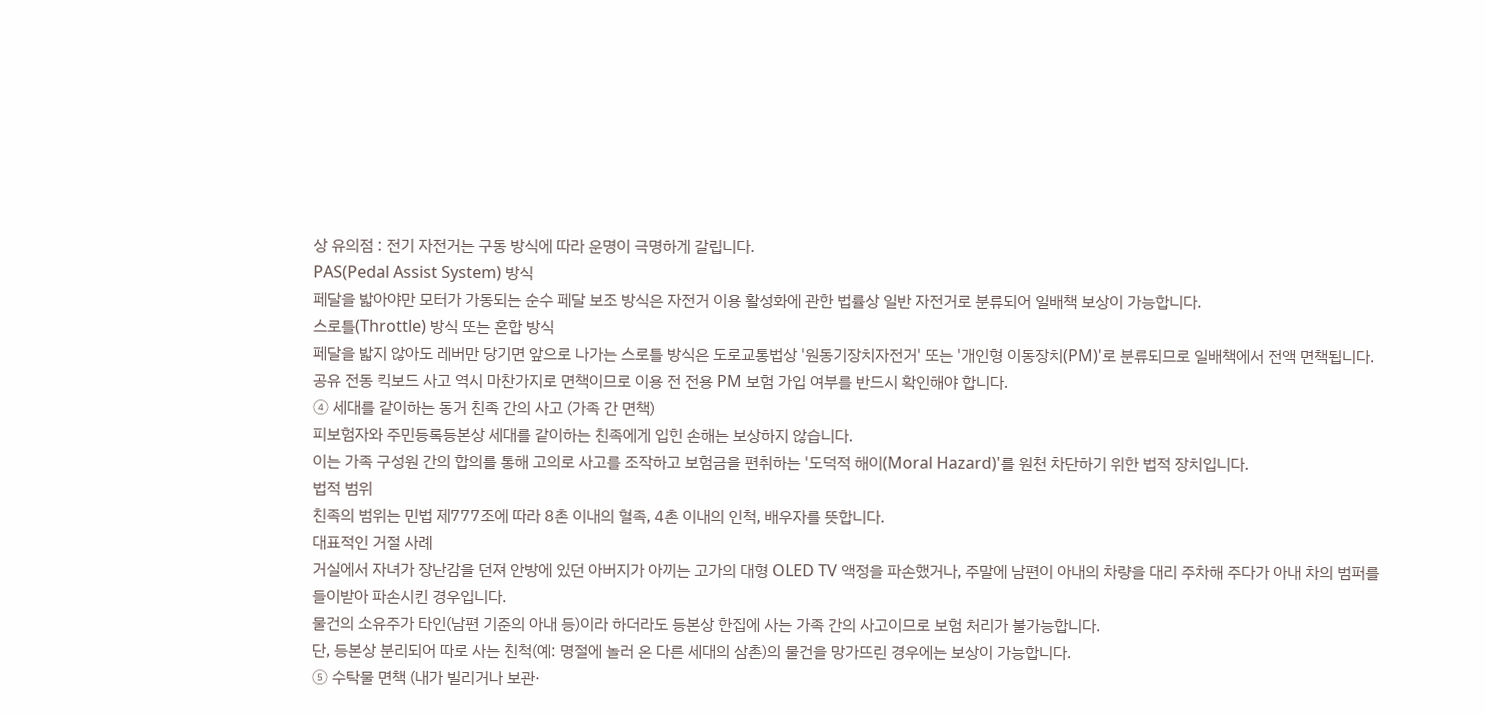상 유의점 : 전기 자전거는 구동 방식에 따라 운명이 극명하게 갈립니다.
PAS(Pedal Assist System) 방식
페달을 밟아야만 모터가 가동되는 순수 페달 보조 방식은 자전거 이용 활성화에 관한 법률상 일반 자전거로 분류되어 일배책 보상이 가능합니다.
스로틀(Throttle) 방식 또는 혼합 방식
페달을 밟지 않아도 레버만 당기면 앞으로 나가는 스로틀 방식은 도로교통법상 '원동기장치자전거' 또는 '개인형 이동장치(PM)'로 분류되므로 일배책에서 전액 면책됩니다. 공유 전동 킥보드 사고 역시 마찬가지로 면책이므로 이용 전 전용 PM 보험 가입 여부를 반드시 확인해야 합니다.
④ 세대를 같이하는 동거 친족 간의 사고 (가족 간 면책)
피보험자와 주민등록등본상 세대를 같이하는 친족에게 입힌 손해는 보상하지 않습니다.
이는 가족 구성원 간의 합의를 통해 고의로 사고를 조작하고 보험금을 편취하는 '도덕적 해이(Moral Hazard)'를 원천 차단하기 위한 법적 장치입니다.
법적 범위
친족의 범위는 민법 제777조에 따라 8촌 이내의 혈족, 4촌 이내의 인척, 배우자를 뜻합니다.
대표적인 거절 사례
거실에서 자녀가 장난감을 던져 안방에 있던 아버지가 아끼는 고가의 대형 OLED TV 액정을 파손했거나, 주말에 남편이 아내의 차량을 대리 주차해 주다가 아내 차의 범퍼를 들이받아 파손시킨 경우입니다.
물건의 소유주가 타인(남편 기준의 아내 등)이라 하더라도 등본상 한집에 사는 가족 간의 사고이므로 보험 처리가 불가능합니다.
단, 등본상 분리되어 따로 사는 친척(예: 명절에 놀러 온 다른 세대의 삼촌)의 물건을 망가뜨린 경우에는 보상이 가능합니다.
⑤ 수탁물 면책 (내가 빌리거나 보관·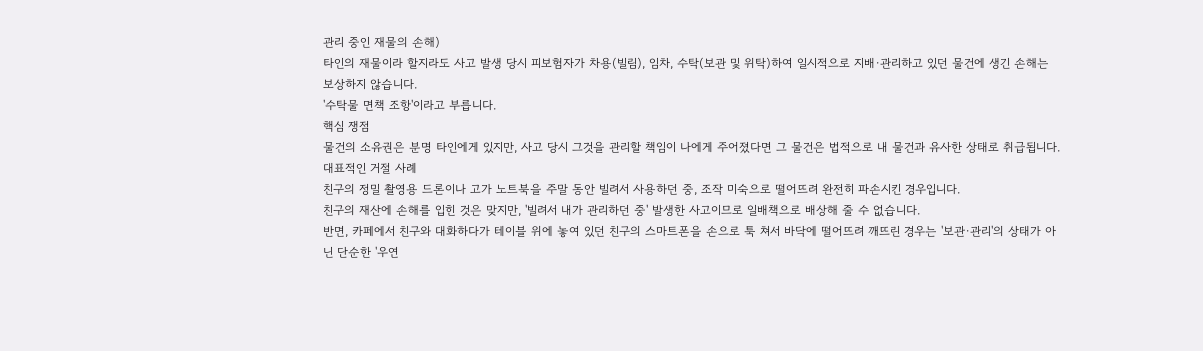관리 중인 재물의 손해)
타인의 재물이라 할지라도 사고 발생 당시 피보험자가 차용(빌림), 임차, 수탁(보관 및 위탁)하여 일시적으로 지배·관리하고 있던 물건에 생긴 손해는 보상하지 않습니다.
'수탁물 면책 조항'이라고 부릅니다.
핵심 쟁점
물건의 소유권은 분명 타인에게 있지만, 사고 당시 그것을 관리할 책임이 나에게 주어졌다면 그 물건은 법적으로 내 물건과 유사한 상태로 취급됩니다.
대표적인 거절 사례
친구의 정밀 촬영용 드론이나 고가 노트북을 주말 동안 빌려서 사용하던 중, 조작 미숙으로 떨어뜨려 완전히 파손시킨 경우입니다.
친구의 재산에 손해를 입힌 것은 맞지만, '빌려서 내가 관리하던 중' 발생한 사고이므로 일배책으로 배상해 줄 수 없습니다.
반면, 카페에서 친구와 대화하다가 테이블 위에 놓여 있던 친구의 스마트폰을 손으로 툭 쳐서 바닥에 떨어뜨려 깨뜨린 경우는 '보관·관리'의 상태가 아닌 단순한 '우연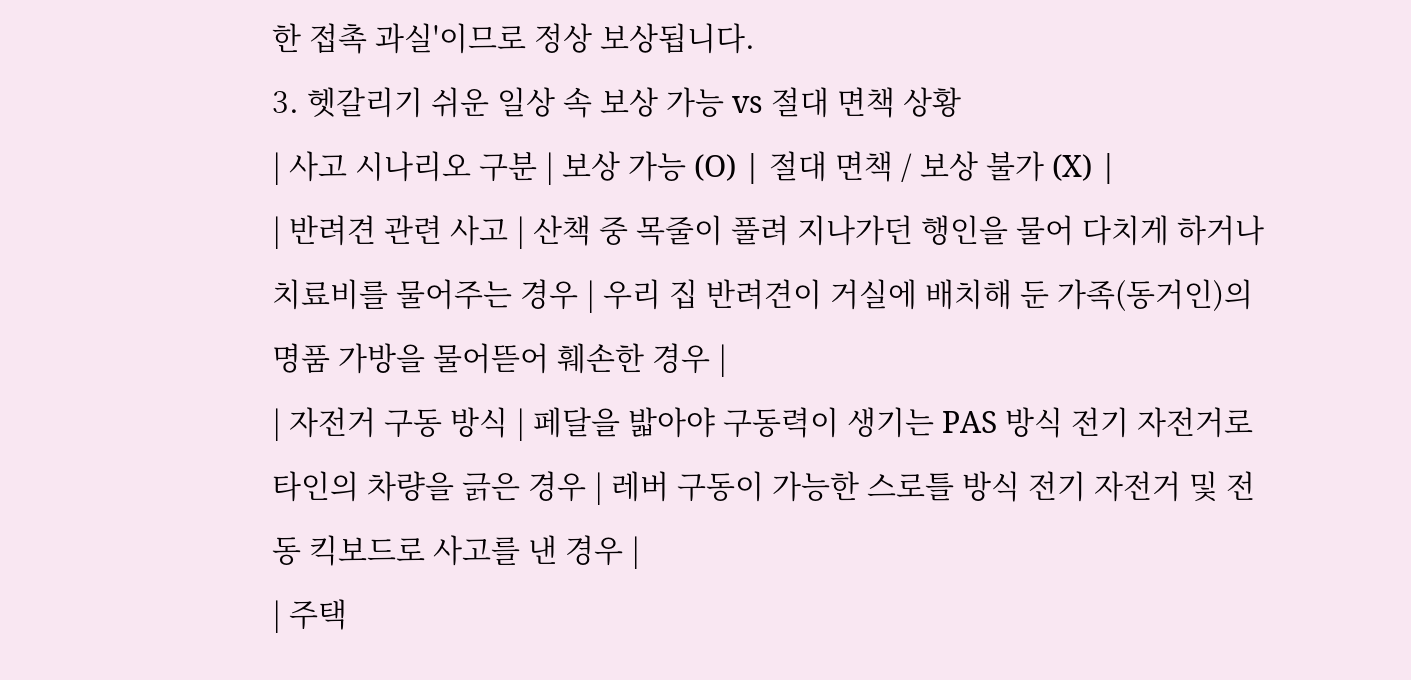한 접촉 과실'이므로 정상 보상됩니다.
3. 헷갈리기 쉬운 일상 속 보상 가능 vs 절대 면책 상황
| 사고 시나리오 구분 | 보상 가능 (O) | 절대 면책 / 보상 불가 (X) |
| 반려견 관련 사고 | 산책 중 목줄이 풀려 지나가던 행인을 물어 다치게 하거나 치료비를 물어주는 경우 | 우리 집 반려견이 거실에 배치해 둔 가족(동거인)의 명품 가방을 물어뜯어 훼손한 경우 |
| 자전거 구동 방식 | 페달을 밟아야 구동력이 생기는 PAS 방식 전기 자전거로 타인의 차량을 긁은 경우 | 레버 구동이 가능한 스로틀 방식 전기 자전거 및 전동 킥보드로 사고를 낸 경우 |
| 주택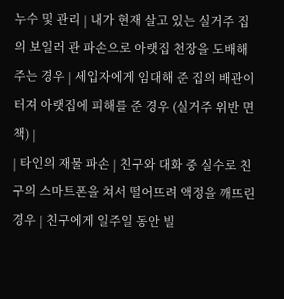누수 및 관리 | 내가 현재 살고 있는 실거주 집의 보일러 관 파손으로 아랫집 천장을 도배해 주는 경우 | 세입자에게 임대해 준 집의 배관이 터져 아랫집에 피해를 준 경우 (실거주 위반 면책) |
| 타인의 재물 파손 | 친구와 대화 중 실수로 친구의 스마트폰을 쳐서 떨어뜨려 액정을 깨뜨린 경우 | 친구에게 일주일 동안 빌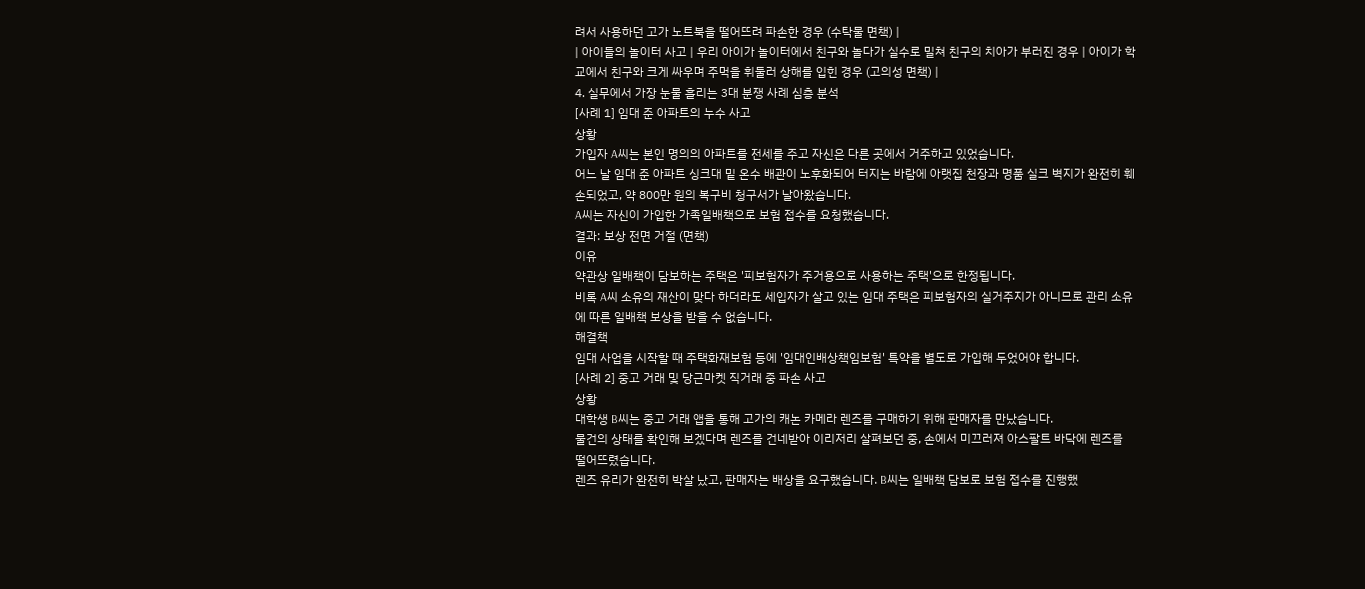려서 사용하던 고가 노트북을 떨어뜨려 파손한 경우 (수탁물 면책) |
| 아이들의 놀이터 사고 | 우리 아이가 놀이터에서 친구와 놀다가 실수로 밀쳐 친구의 치아가 부러진 경우 | 아이가 학교에서 친구와 크게 싸우며 주먹을 휘둘러 상해를 입힌 경우 (고의성 면책) |
4. 실무에서 가장 눈물 흘리는 3대 분쟁 사례 심층 분석
[사례 1] 임대 준 아파트의 누수 사고
상황
가입자 A씨는 본인 명의의 아파트를 전세를 주고 자신은 다른 곳에서 거주하고 있었습니다.
어느 날 임대 준 아파트 싱크대 밑 온수 배관이 노후화되어 터지는 바람에 아랫집 천장과 명품 실크 벽지가 완전히 훼손되었고, 약 800만 원의 복구비 청구서가 날아왔습니다.
A씨는 자신이 가입한 가족일배책으로 보험 접수를 요청했습니다.
결과: 보상 전면 거절 (면책)
이유
약관상 일배책이 담보하는 주택은 '피보험자가 주거용으로 사용하는 주택'으로 한정됩니다.
비록 A씨 소유의 재산이 맞다 하더라도 세입자가 살고 있는 임대 주택은 피보험자의 실거주지가 아니므로 관리 소유에 따른 일배책 보상을 받을 수 없습니다.
해결책
임대 사업을 시작할 때 주택화재보험 등에 '임대인배상책임보험' 특약을 별도로 가입해 두었어야 합니다.
[사례 2] 중고 거래 및 당근마켓 직거래 중 파손 사고
상황
대학생 B씨는 중고 거래 앱을 통해 고가의 캐논 카메라 렌즈를 구매하기 위해 판매자를 만났습니다.
물건의 상태를 확인해 보겠다며 렌즈를 건네받아 이리저리 살펴보던 중, 손에서 미끄러져 아스팔트 바닥에 렌즈를 떨어뜨렸습니다.
렌즈 유리가 완전히 박살 났고, 판매자는 배상을 요구했습니다. B씨는 일배책 담보로 보험 접수를 진행했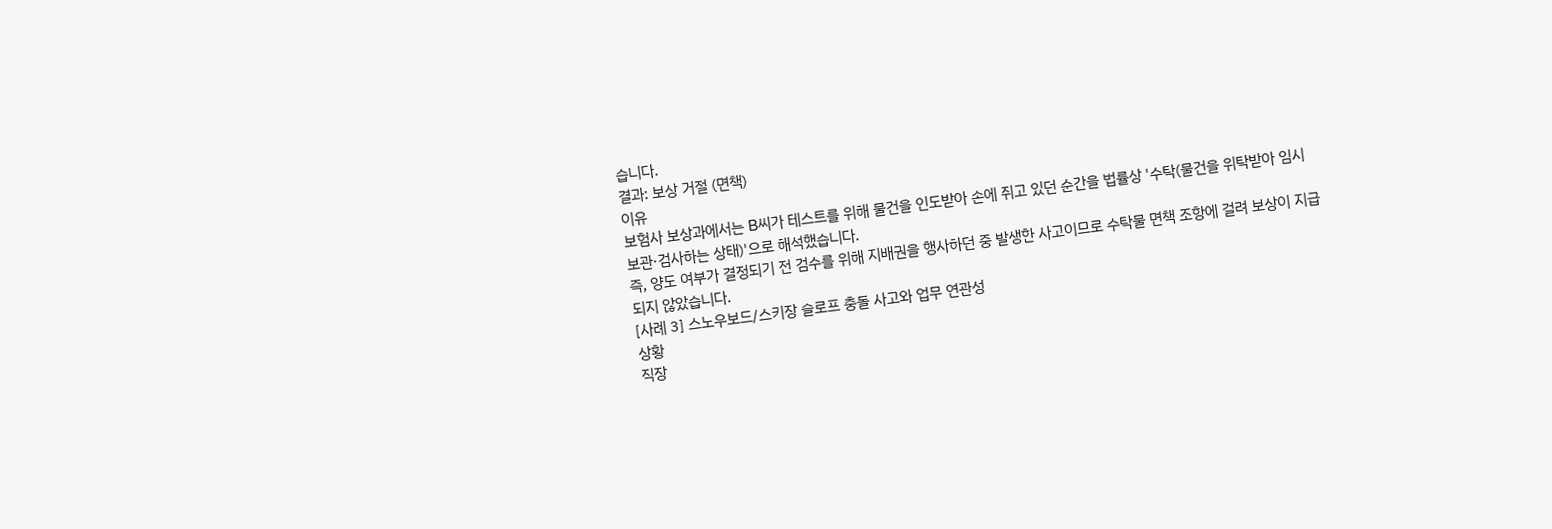습니다.
결과: 보상 거절 (면책)
이유
보험사 보상과에서는 B씨가 테스트를 위해 물건을 인도받아 손에 쥐고 있던 순간을 법률상 '수탁(물건을 위탁받아 임시 보관·검사하는 상태)'으로 해석했습니다.
즉, 양도 여부가 결정되기 전 검수를 위해 지배권을 행사하던 중 발생한 사고이므로 수탁물 면책 조항에 걸려 보상이 지급되지 않았습니다.
[사례 3] 스노우보드/스키장 슬로프 충돌 사고와 업무 연관성
상황
직장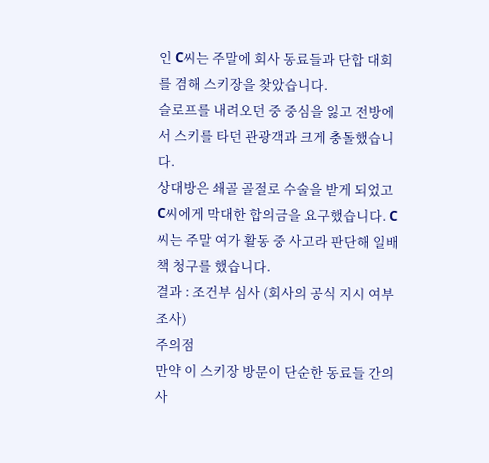인 C씨는 주말에 회사 동료들과 단합 대회를 겸해 스키장을 찾았습니다.
슬로프를 내려오던 중 중심을 잃고 전방에서 스키를 타던 관광객과 크게 충돌했습니다.
상대방은 쇄골 골절로 수술을 받게 되었고 C씨에게 막대한 합의금을 요구했습니다. C씨는 주말 여가 활동 중 사고라 판단해 일배책 청구를 했습니다.
결과 : 조건부 심사 (회사의 공식 지시 여부 조사)
주의점
만약 이 스키장 방문이 단순한 동료들 간의 사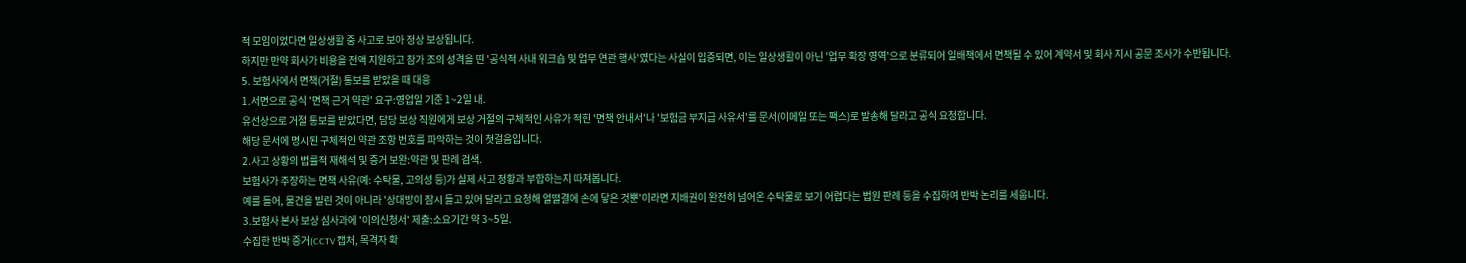적 모임이었다면 일상생활 중 사고로 보아 정상 보상됩니다.
하지만 만약 회사가 비용을 전액 지원하고 참가 조의 성격을 띤 '공식적 사내 워크숍 및 업무 연관 행사'였다는 사실이 입증되면, 이는 일상생활이 아닌 '업무 확장 영역'으로 분류되어 일배책에서 면책될 수 있어 계약서 및 회사 지시 공문 조사가 수반됩니다.
5. 보험사에서 면책(거절) 통보를 받았을 때 대응
1.서면으로 공식 '면책 근거 약관' 요구:영업일 기준 1~2일 내.
유선상으로 거절 통보를 받았다면, 담당 보상 직원에게 보상 거절의 구체적인 사유가 적힌 '면책 안내서'나 '보험금 부지급 사유서'를 문서(이메일 또는 팩스)로 발송해 달라고 공식 요청합니다.
해당 문서에 명시된 구체적인 약관 조항 번호를 파악하는 것이 첫걸음입니다.
2.사고 상황의 법률적 재해석 및 증거 보완:약관 및 판례 검색.
보험사가 주장하는 면책 사유(예: 수탁물, 고의성 등)가 실제 사고 정황과 부합하는지 따져봅니다.
예를 들어, 물건을 빌린 것이 아니라 '상대방이 잠시 들고 있어 달라고 요청해 얼떨결에 손에 닿은 것뿐'이라면 지배권이 완전히 넘어온 수탁물로 보기 어렵다는 법원 판례 등을 수집하여 반박 논리를 세웁니다.
3.보험사 본사 보상 심사과에 '이의신청서' 제출:소요기간 약 3~5일.
수집한 반박 증거(CCTV 캡처, 목격자 확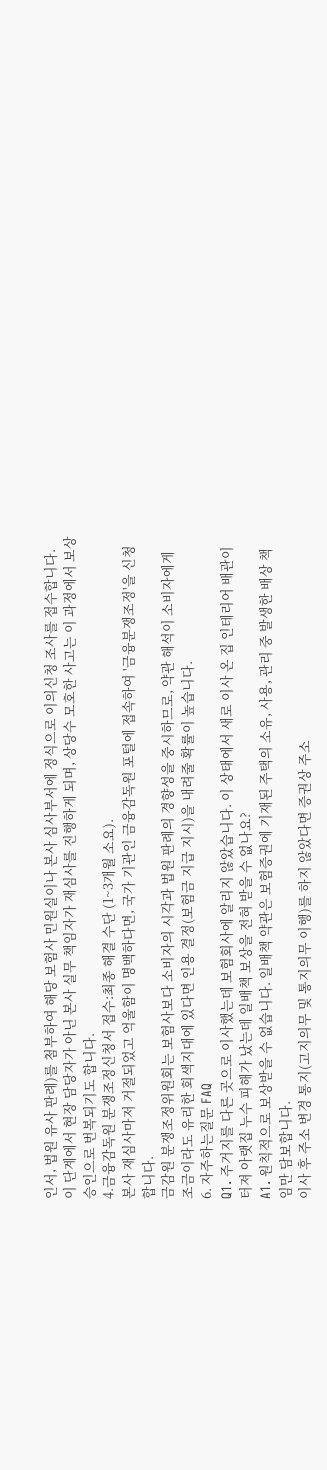인서, 법원 유사 판례)를 첨부하여 해당 보험사 민원실이나 본사 심사부서에 정식으로 이의신청 조사를 접수합니다.
이 단계에서 현장 담당자가 아닌 본사 실무 책임자가 재심사를 진행하게 되며, 상당수 모호한 사고는 이 과정에서 보상 승인으로 번복되기도 합니다.
4.금융감독원 분쟁조정신청서 접수:최종 해결 수단 (1~3개월 소요).
본사 재심사마저 거절되었고 억울함이 명백하다면, 국가 기관인 금융감독원 포털에 접속하여 '금융분쟁조정'을 신청합니다.
금감원 분쟁조정위원회는 보험사보다 소비자의 시각과 법원 판례의 경향성을 중시하므로, 약관 해석이 소비자에게 조금이라도 유리한 회색지대에 있다면 인용 결정(보험금 지급 지시)을 내려줄 확률이 높습니다.
6. 자주하는질문 FAQ
Q1. 주거지를 다른 곳으로 이사했는데 보험회사에 알리지 않았습니다. 이 상태에서 새로 이사 온 집 인테리어 배관이 터져 아랫집 누수 피해가 났는데 일배책 보상을 전혀 받을 수 없나요?
A1. 원칙적으로 보상받을 수 없습니다. 일배책 약관은 보험증권에 기재된 주택의 소유, 사용, 관리 중 발생한 배상 책임만 담보합니다.
이사 후 주소 변경 통지(고지의무 및 통지의무 이행)를 하지 않았다면 증권상 주소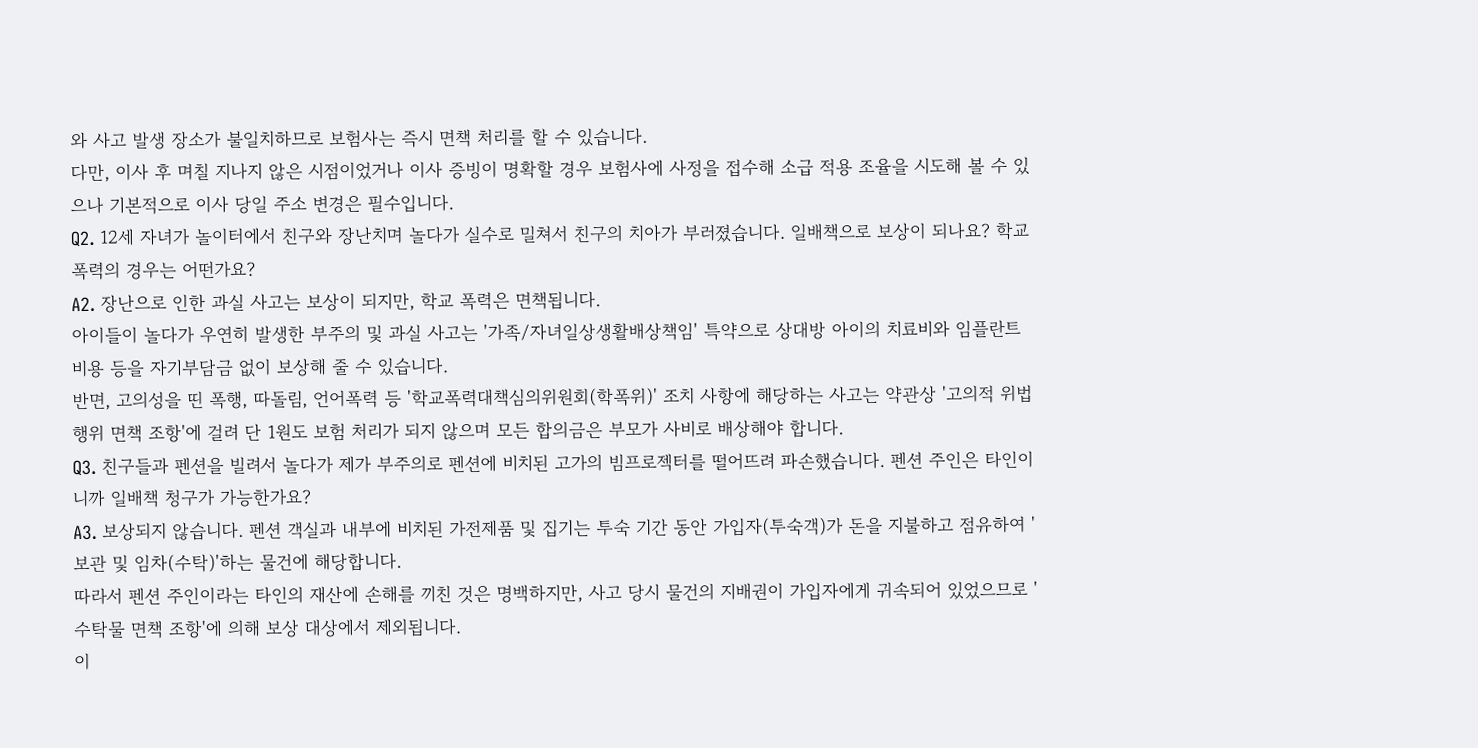와 사고 발생 장소가 불일치하므로 보험사는 즉시 면책 처리를 할 수 있습니다.
다만, 이사 후 며칠 지나지 않은 시점이었거나 이사 증빙이 명확할 경우 보험사에 사정을 접수해 소급 적용 조율을 시도해 볼 수 있으나 기본적으로 이사 당일 주소 변경은 필수입니다.
Q2. 12세 자녀가 놀이터에서 친구와 장난치며 놀다가 실수로 밀쳐서 친구의 치아가 부러졌습니다. 일배책으로 보상이 되나요? 학교 폭력의 경우는 어떤가요?
A2. 장난으로 인한 과실 사고는 보상이 되지만, 학교 폭력은 면책됩니다.
아이들이 놀다가 우연히 발생한 부주의 및 과실 사고는 '가족/자녀일상생활배상책임' 특약으로 상대방 아이의 치료비와 임플란트 비용 등을 자기부담금 없이 보상해 줄 수 있습니다.
반면, 고의성을 띤 폭행, 따돌림, 언어폭력 등 '학교폭력대책심의위원회(학폭위)' 조치 사항에 해당하는 사고는 약관상 '고의적 위법 행위 면책 조항'에 걸려 단 1원도 보험 처리가 되지 않으며 모든 합의금은 부모가 사비로 배상해야 합니다.
Q3. 친구들과 펜션을 빌려서 놀다가 제가 부주의로 펜션에 비치된 고가의 빔프로젝터를 떨어뜨려 파손했습니다. 펜션 주인은 타인이니까 일배책 청구가 가능한가요?
A3. 보상되지 않습니다. 펜션 객실과 내부에 비치된 가전제품 및 집기는 투숙 기간 동안 가입자(투숙객)가 돈을 지불하고 점유하여 '보관 및 임차(수탁)'하는 물건에 해당합니다.
따라서 펜션 주인이라는 타인의 재산에 손해를 끼친 것은 명백하지만, 사고 당시 물건의 지배권이 가입자에게 귀속되어 있었으므로 '수탁물 면책 조항'에 의해 보상 대상에서 제외됩니다.
이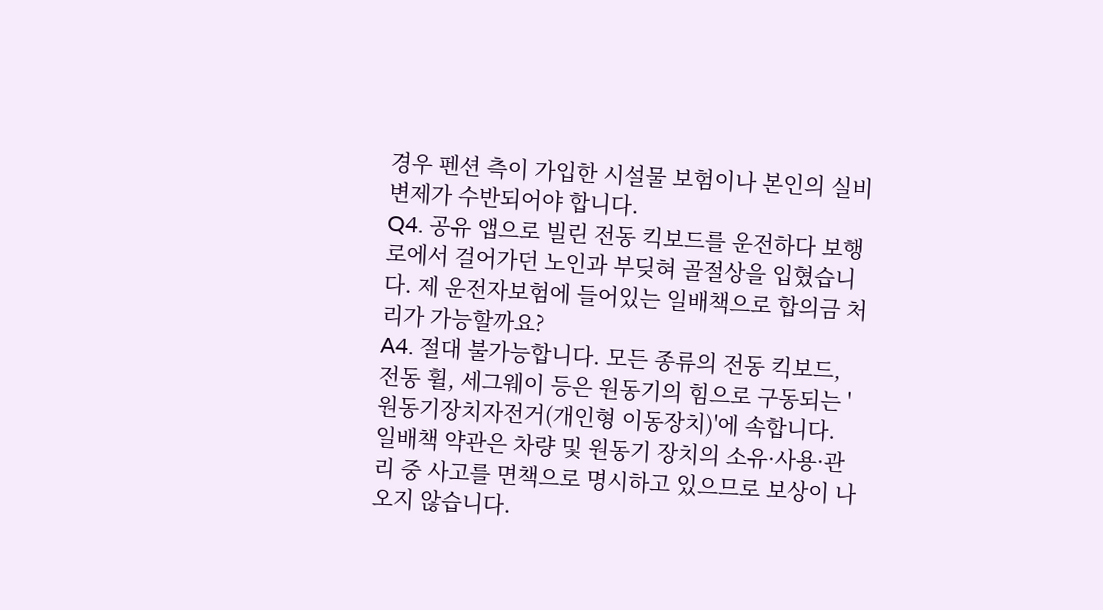경우 펜션 측이 가입한 시설물 보험이나 본인의 실비 변제가 수반되어야 합니다.
Q4. 공유 앱으로 빌린 전동 킥보드를 운전하다 보행로에서 걸어가던 노인과 부딪혀 골절상을 입혔습니다. 제 운전자보험에 들어있는 일배책으로 합의금 처리가 가능할까요?
A4. 절대 불가능합니다. 모든 종류의 전동 킥보드, 전동 휠, 세그웨이 등은 원동기의 힘으로 구동되는 '원동기장치자전거(개인형 이동장치)'에 속합니다.
일배책 약관은 차량 및 원동기 장치의 소유·사용·관리 중 사고를 면책으로 명시하고 있으므로 보상이 나오지 않습니다.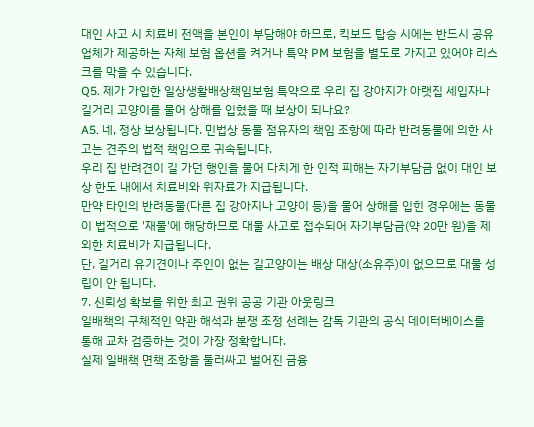대인 사고 시 치료비 전액을 본인이 부담해야 하므로, 킥보드 탑승 시에는 반드시 공유 업체가 제공하는 자체 보험 옵션을 켜거나 특약 PM 보험을 별도로 가지고 있어야 리스크를 막을 수 있습니다.
Q5. 제가 가입한 일상생활배상책임보험 특약으로 우리 집 강아지가 아랫집 세입자나 길거리 고양이를 물어 상해를 입혔을 때 보상이 되나요?
A5. 네, 정상 보상됩니다. 민법상 동물 점유자의 책임 조항에 따라 반려동물에 의한 사고는 견주의 법적 책임으로 귀속됩니다.
우리 집 반려견이 길 가던 행인을 물어 다치게 한 인적 피해는 자기부담금 없이 대인 보상 한도 내에서 치료비와 위자료가 지급됩니다.
만약 타인의 반려동물(다른 집 강아지나 고양이 등)을 물어 상해를 입힌 경우에는 동물이 법적으로 '재물'에 해당하므로 대물 사고로 접수되어 자기부담금(약 20만 원)을 제외한 치료비가 지급됩니다.
단, 길거리 유기견이나 주인이 없는 길고양이는 배상 대상(소유주)이 없으므로 대물 성립이 안 됩니다.
7. 신뢰성 확보를 위한 최고 권위 공공 기관 아웃링크
일배책의 구체적인 약관 해석과 분쟁 조정 선례는 감독 기관의 공식 데이터베이스를 통해 교차 검증하는 것이 가장 정확합니다.
실제 일배책 면책 조항을 둘러싸고 벌어진 금융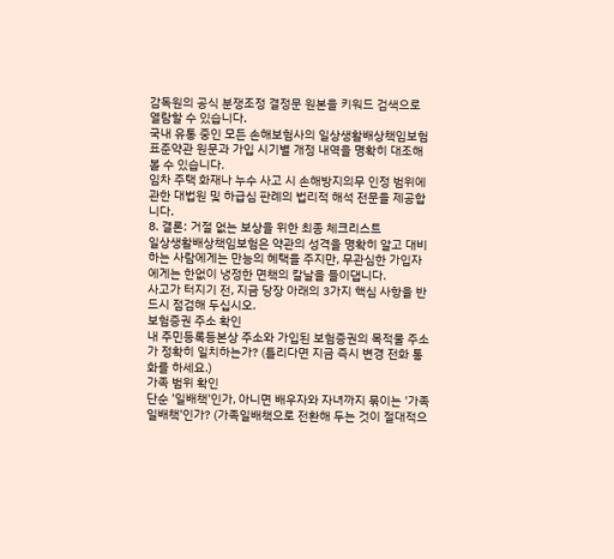감독원의 공식 분쟁조정 결정문 원본을 키워드 검색으로 열람할 수 있습니다.
국내 유통 중인 모든 손해보험사의 일상생활배상책임보험 표준약관 원문과 가입 시기별 개정 내역을 명확히 대조해 볼 수 있습니다.
임차 주택 화재나 누수 사고 시 손해방지의무 인정 범위에 관한 대법원 및 하급심 판례의 법리적 해석 전문을 제공합니다.
8. 결론: 거절 없는 보상을 위한 최종 체크리스트
일상생활배상책임보험은 약관의 성격을 명확히 알고 대비하는 사람에게는 만능의 혜택을 주지만, 무관심한 가입자에게는 한없이 냉정한 면책의 칼날을 들이댑니다.
사고가 터지기 전, 지금 당장 아래의 3가지 핵심 사항을 반드시 점검해 두십시오.
보험증권 주소 확인
내 주민등록등본상 주소와 가입된 보험증권의 목적물 주소가 정확히 일치하는가? (틀리다면 지금 즉시 변경 전화 통화를 하세요.)
가족 범위 확인
단순 '일배책'인가, 아니면 배우자와 자녀까지 묶이는 '가족일배책'인가? (가족일배책으로 전환해 두는 것이 절대적으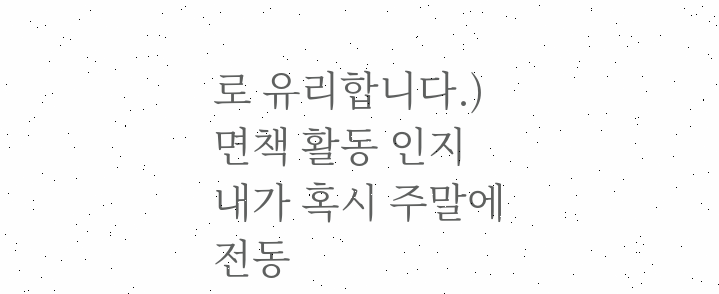로 유리합니다.)
면책 활동 인지
내가 혹시 주말에 전동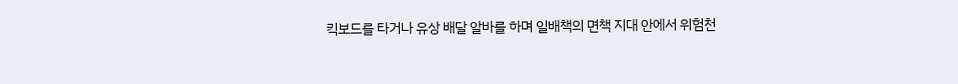킥보드를 타거나 유상 배달 알바를 하며 일배책의 면책 지대 안에서 위험천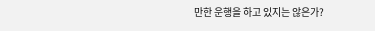만한 운행을 하고 있지는 않은가?